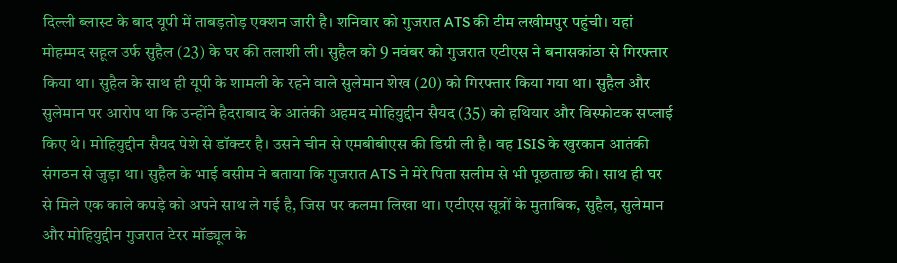दिल्ली ब्लास्ट के बाद यूपी में ताबड़तोड़ एक्शन जारी है। शनिवार को गुजरात ATS की टीम लखीमपुर पहुंची। यहां मोहम्मद सहूल उर्फ सुहैल (23) के घर की तलाशी ली। सुहैल को 9 नवंबर को गुजरात एटीएस ने बनासकांठा से गिरफ्तार किया था। सुहैल के साथ ही यूपी के शामली के रहने वाले सुलेमान शेख (20) को गिरफ्तार किया गया था। सुहैल और सुलेमान पर आरोप था कि उन्होंने हैदराबाद के आतंकी अहमद मोहियुद्दीन सैयद (35) को हथियार और विस्फोटक सप्लाई किए थे। मोहियुद्दीन सैयद पेशे से डॉक्टर है। उसने चीन से एमबीबीएस की डिग्री ली है। वह ISIS के खुरकान आतंकी संगठन से जुड़ा था। सुहैल के भाई वसीम ने बताया कि गुजरात ATS ने मेरे पिता सलीम से भी पूछताछ की। साथ ही घर से मिले एक काले कपड़े को अपने साथ ले गई है, जिस पर कलमा लिखा था। एटीएस सूत्रों के मुताबिक, सुहैल, सुलेमान और मोहियुद्दीन गुजरात टेरर मॉड्यूल के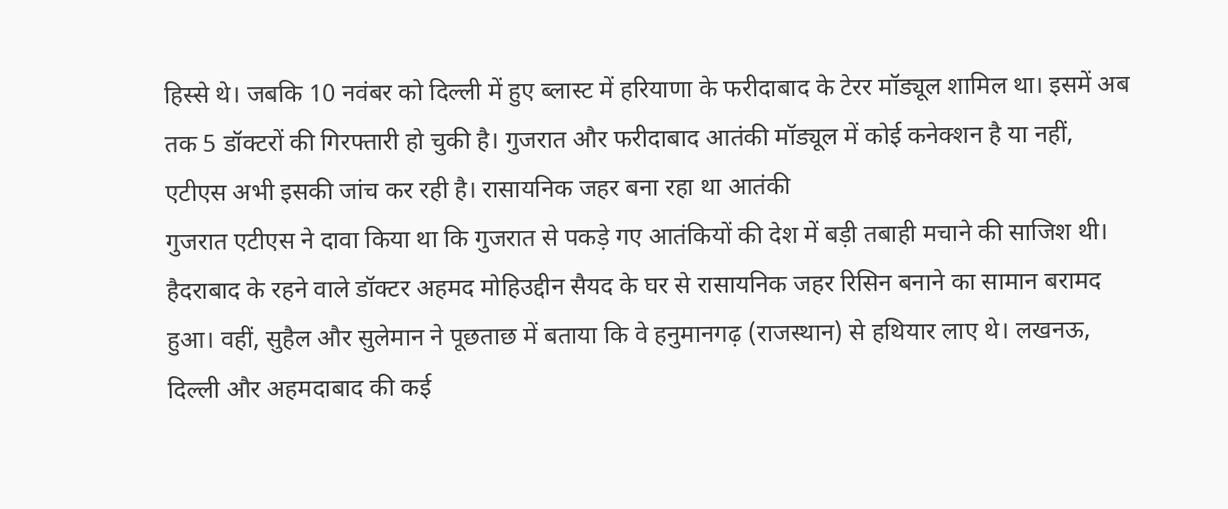हिस्से थे। जबकि 10 नवंबर को दिल्ली में हुए ब्लास्ट में हरियाणा के फरीदाबाद के टेरर मॉड्यूल शामिल था। इसमें अब तक 5 डॉक्टरों की गिरफ्तारी हो चुकी है। गुजरात और फरीदाबाद आतंकी मॉड्यूल में कोई कनेक्शन है या नहीं, एटीएस अभी इसकी जांच कर रही है। रासायनिक जहर बना रहा था आतंकी
गुजरात एटीएस ने दावा किया था कि गुजरात से पकड़े गए आतंकियों की देश में बड़ी तबाही मचाने की साजिश थी। हैदराबाद के रहने वाले डॉक्टर अहमद मोहिउद्दीन सैयद के घर से रासायनिक जहर रिसिन बनाने का सामान बरामद हुआ। वहीं, सुहैल और सुलेमान ने पूछताछ में बताया कि वे हनुमानगढ़ (राजस्थान) से हथियार लाए थे। लखनऊ, दिल्ली और अहमदाबाद की कई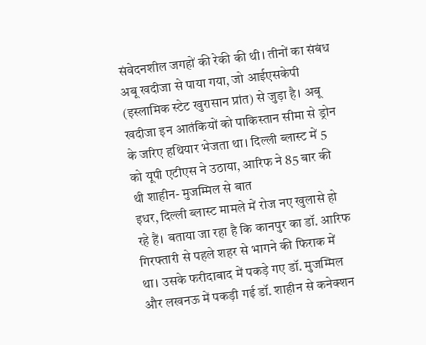संवेदनशील जगहों की रेकी की थी। तीनों का संबंध अबू खदीजा से पाया गया, जो आईएसकेपी (इस्लामिक स्टेट खुरासान प्रांत) से जुड़ा है। अबू खदीजा इन आतंकियों को पाकिस्तान सीमा से ड्रोन के जरिए हथियार भेजता था। दिल्ली ब्लास्ट में 5 को यूपी एटीएस ने उठाया, आरिफ ने 85 बार की थी शाहीन- मुजम्मिल से बात
इधर, दिल्ली ब्लास्ट मामले में रोज नए खुलासे हो रहे हैं। बताया जा रहा है कि कानपुर का डॉ. आरिफ गिरफ्तारी से पहले शहर से भागने की फिराक में था। उसके फरीदाबाद में पकड़े गए डॉ. मुजम्मिल और लखनऊ में पकड़ी गई डॉ. शाहीन से कनेक्शन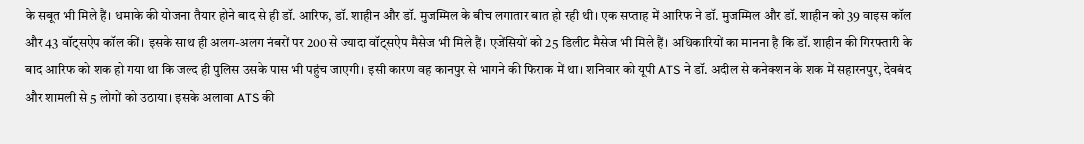के सबूत भी मिले हैं। धमाके की योजना तैयार होने बाद से ही डॉ. आरिफ, डॉ. शाहीन और डॉ. मुजम्मिल के बीच लगातार बात हो रही थी। एक सप्ताह में आरिफ ने डॉ. मुजम्मिल और डॉ. शाहीन को 39 वाइस कॉल और 43 वॉट्सऐप कॉल कीं। इसके साथ ही अलग-अलग नंबरों पर 200 से ज्यादा वॉट्सऐप मैसेज भी मिले हैं। एजेंसियों को 25 डिलीट मैसेज भी मिले हैं। अधिकारियों का मानना है कि डॉ. शाहीन की गिरफ्तारी के बाद आरिफ को शक हो गया था कि जल्द ही पुलिस उसके पास भी पहुंच जाएगी। इसी कारण वह कानपुर से भागने की फिराक में था। शनिवार को यूपी ATS ने डॉ. अदील से कनेक्शन के शक में सहारनपुर, देवबंद और शामली से 5 लोगों को उठाया। इसके अलावा ATS की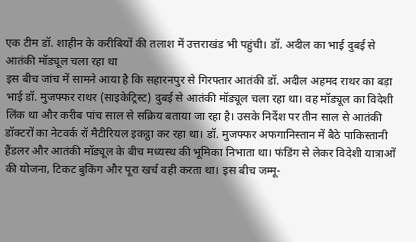एक टीम डॉ. शाहीन के करीबियों की तलाश में उत्तराखंड भी पहुंची। डॉ. अदील का भाई दुबई से आतंकी मॉड्यूल चला रहा था
इस बीच जांच में सामने आया है कि सहारनपुर से गिरफ्तार आतंकी डॉ. अदील अहमद राथर का बड़ा भाई डॉ. मुजफ्फर राथर (साइकेट्रिस्ट) दुबई से आतंकी मॉड्यूल चला रहा था। वह मॉड्यूल का विदेशी लिंक था और करीब पांच साल से सक्रिय बताया जा रहा है। उसके निर्देश पर तीन साल से आतंकी डॉक्टरों का नेटवर्क रॉ मैटीरियल इकट्ठा कर रहा था। डॉ. मुजफ्फर अफगानिस्तान में बैठे पाकिस्तानी हैंडलर और आतंकी मॉड्यूल के बीच मध्यस्थ की भूमिका निभाता था। फंडिंग से लेकर विदेशी यात्राओं की योजना, टिकट बुकिंग और पूरा खर्च वही करता था। इस बीच जम्मू-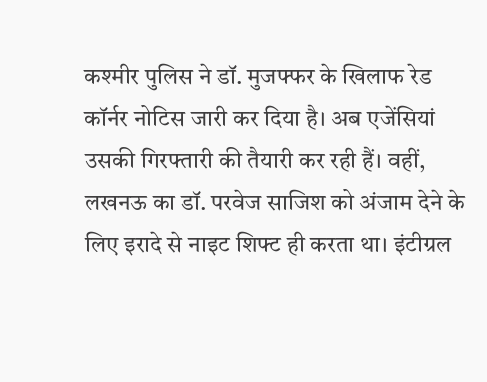कश्मीर पुलिस ने डॉ. मुजफ्फर के खिलाफ रेड कॉर्नर नोटिस जारी कर दिया है। अब एजेंसियां उसकी गिरफ्तारी की तैयारी कर रही हैं। वहीं, लखनऊ का डॉ. परवेज साजिश को अंजाम देने के लिए इरादे से नाइट शिफ्ट ही करता था। इंटीग्रल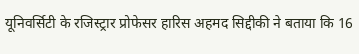यूनिवर्सिटी के रजिस्ट्रार प्रोफेसर हारिस अहमद सिद्दीकी ने बताया कि 16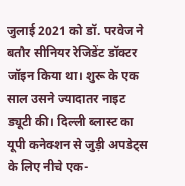जुलाई 2021 को डॉ. परवेज ने बतौर सीनियर रेजिडेंट डॉक्टर जॉइन किया था। शुरू के एक साल उसने ज्यादातर नाइट ड्यूटी की। दिल्ली ब्लास्ट का यूपी कनेक्शन से जुड़ी अपडेट्स के लिए नीचे एक-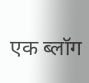एक ब्लॉग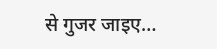से गुजर जाइए…